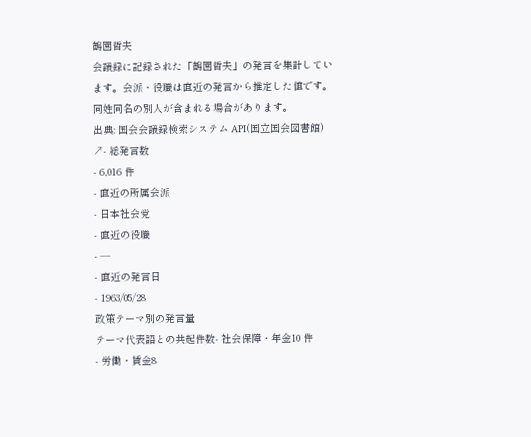鶴園哲夫
会議録に記録された「鶴園哲夫」の発言を集計しています。会派・役職は直近の発言から推定した値です。同姓同名の別人が含まれる場合があります。
出典: 国会会議録検索システム API(国立国会図書館) ↗- 総発言数
- 6,016 件
- 直近の所属会派
- 日本社会党
- 直近の役職
- —
- 直近の発言日
- 1963/05/28
政策テーマ別の発言量
テーマ代表語との共起件数- 社会保障・年金10 件
- 労働・賃金8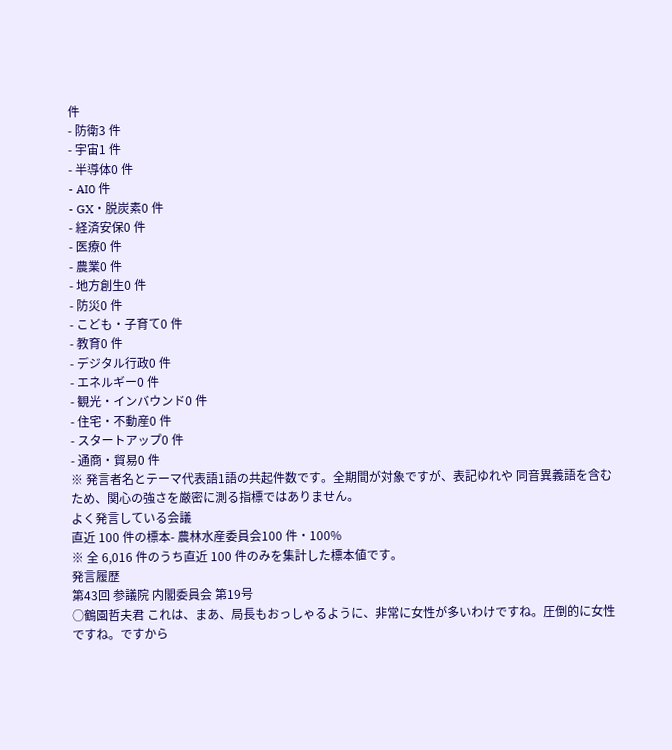件
- 防衛3 件
- 宇宙1 件
- 半導体0 件
- AI0 件
- GX・脱炭素0 件
- 経済安保0 件
- 医療0 件
- 農業0 件
- 地方創生0 件
- 防災0 件
- こども・子育て0 件
- 教育0 件
- デジタル行政0 件
- エネルギー0 件
- 観光・インバウンド0 件
- 住宅・不動産0 件
- スタートアップ0 件
- 通商・貿易0 件
※ 発言者名とテーマ代表語1語の共起件数です。全期間が対象ですが、表記ゆれや 同音異義語を含むため、関心の強さを厳密に測る指標ではありません。
よく発言している会議
直近 100 件の標本- 農林水産委員会100 件・100%
※ 全 6,016 件のうち直近 100 件のみを集計した標本値です。
発言履歴
第43回 参議院 内閣委員会 第19号
○鶴園哲夫君 これは、まあ、局長もおっしゃるように、非常に女性が多いわけですね。圧倒的に女性ですね。ですから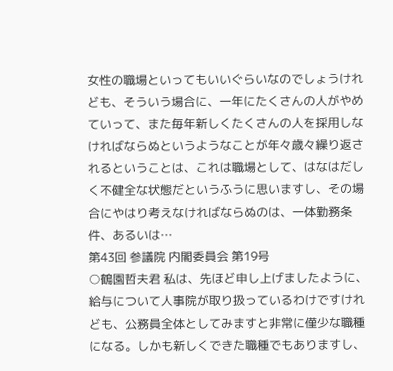女性の職場といってもいいぐらいなのでしょうけれども、そういう場合に、一年にたくさんの人がやめていって、また毎年新しくたくさんの人を採用しなければならぬというようなことが年々歳々繰り返されるということは、これは職場として、はなはだしく不健全な状態だというふうに思いますし、その場合にやはり考えなければならぬのは、一体勤務条件、あるいは…
第43回 参議院 内閣委員会 第19号
○鶴園哲夫君 私は、先ほど申し上げましたように、給与について人事院が取り扱っているわけですけれども、公務員全体としてみますと非常に僅少な職種になる。しかも新しくできた職種でもありますし、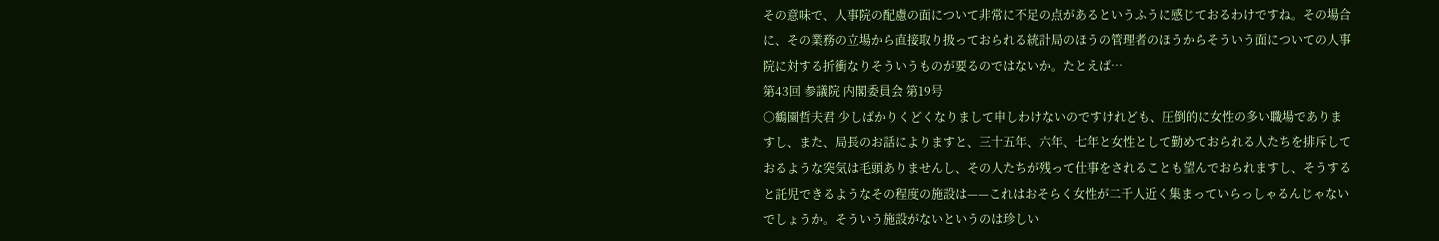その意味で、人事院の配慮の面について非常に不足の点があるというふうに感じておるわけですね。その場合に、その業務の立場から直接取り扱っておられる統計局のほうの管理者のほうからそういう面についての人事院に対する折衝なりそういうものが要るのではないか。たとえば…
第43回 参議院 内閣委員会 第19号
○鶴園哲夫君 少しばかりくどくなりまして申しわけないのですけれども、圧倒的に女性の多い職場でありますし、また、局長のお話によりますと、三十五年、六年、七年と女性として勤めておられる人たちを排斥しておるような突気は毛頭ありませんし、その人たちが残って仕事をされることも望んでおられますし、そうすると託児できるようなその程度の施設は——これはおそらく女性が二千人近く集まっていらっしゃるんじゃないでしょうか。そういう施設がないというのは珍しい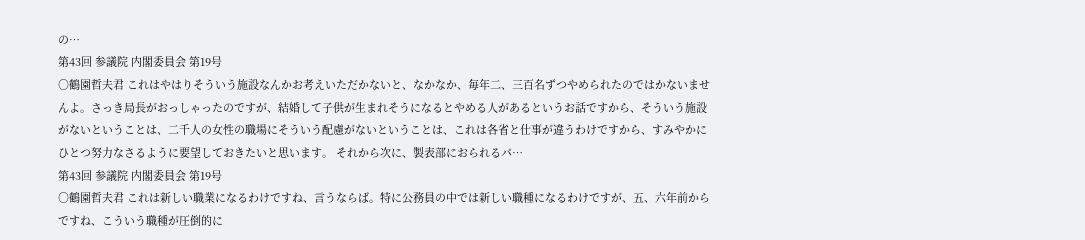の…
第43回 参議院 内閣委員会 第19号
○鶴園哲夫君 これはやはりそういう施設なんかお考えいただかないと、なかなか、毎年二、三百名ずつやめられたのではかないませんよ。さっき局長がおっしゃったのですが、結婚して子供が生まれそうになるとやめる人があるというお話ですから、そういう施設がないということは、二千人の女性の職場にそういう配慮がないということは、これは各省と仕事が違うわけですから、すみやかにひとつ努力なさるように要望しておきたいと思います。 それから次に、製表部におられるパ…
第43回 参議院 内閣委員会 第19号
○鶴園哲夫君 これは新しい職業になるわけですね、言うならば。特に公務員の中では新しい職種になるわけですが、五、六年前からですね、こういう職種が圧倒的に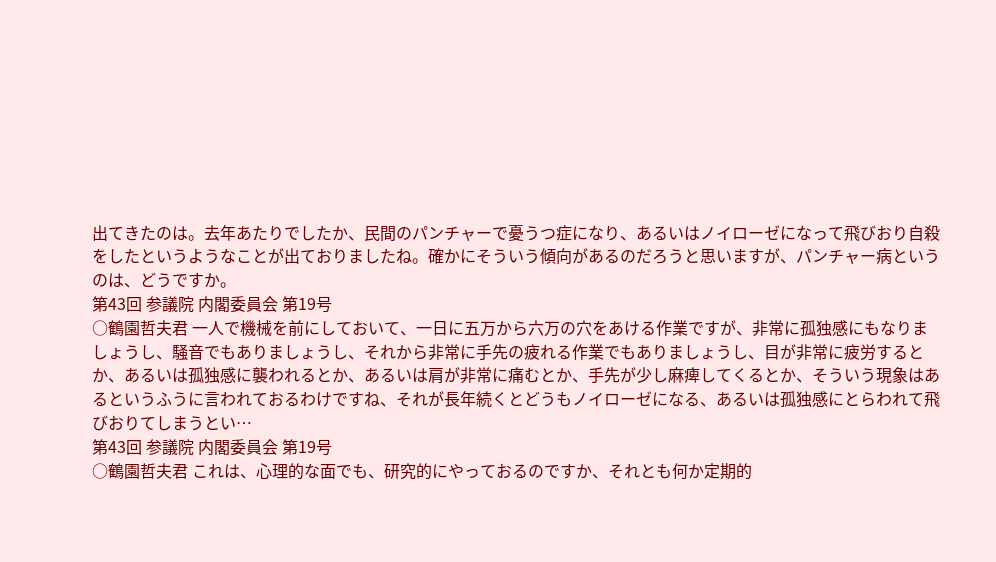出てきたのは。去年あたりでしたか、民間のパンチャーで憂うつ症になり、あるいはノイローゼになって飛びおり自殺をしたというようなことが出ておりましたね。確かにそういう傾向があるのだろうと思いますが、パンチャー病というのは、どうですか。
第43回 参議院 内閣委員会 第19号
○鶴園哲夫君 一人で機械を前にしておいて、一日に五万から六万の穴をあける作業ですが、非常に孤独感にもなりましょうし、騒音でもありましょうし、それから非常に手先の疲れる作業でもありましょうし、目が非常に疲労するとか、あるいは孤独感に襲われるとか、あるいは肩が非常に痛むとか、手先が少し麻痺してくるとか、そういう現象はあるというふうに言われておるわけですね、それが長年続くとどうもノイローゼになる、あるいは孤独感にとらわれて飛びおりてしまうとい…
第43回 参議院 内閣委員会 第19号
○鶴園哲夫君 これは、心理的な面でも、研究的にやっておるのですか、それとも何か定期的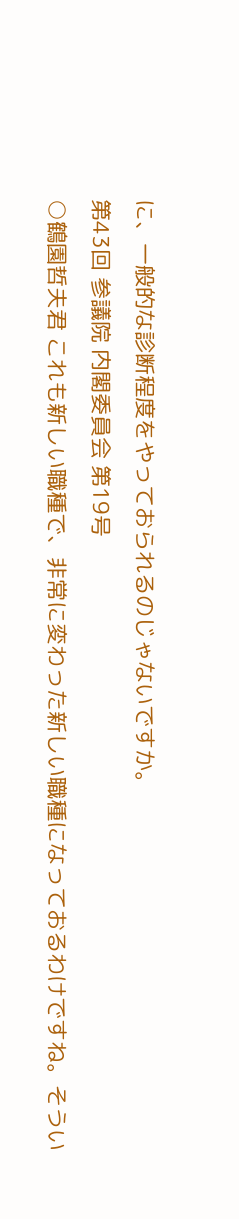に、一般的な診断程度をやっておられるのじゃないですか。
第43回 参議院 内閣委員会 第19号
○鶴園哲夫君 これも新しい職種で、非常に変わった新しい職種になっておるわけですね。そうい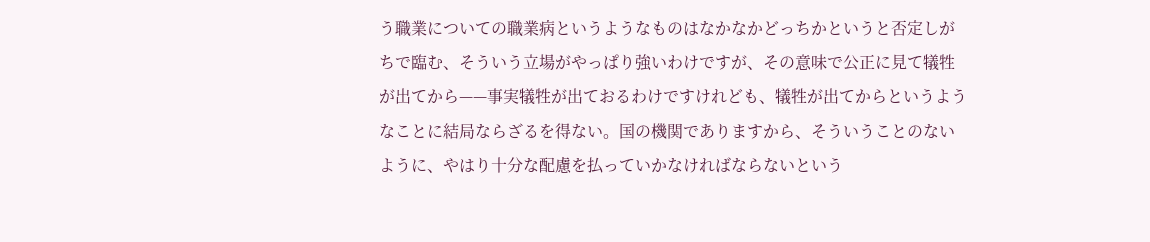う職業についての職業病というようなものはなかなかどっちかというと否定しがちで臨む、そういう立場がやっぱり強いわけですが、その意味で公正に見て犠牲が出てから——事実犠牲が出ておるわけですけれども、犠牲が出てからというようなことに結局ならざるを得ない。国の機関でありますから、そういうことのないように、やはり十分な配慮を払っていかなければならないという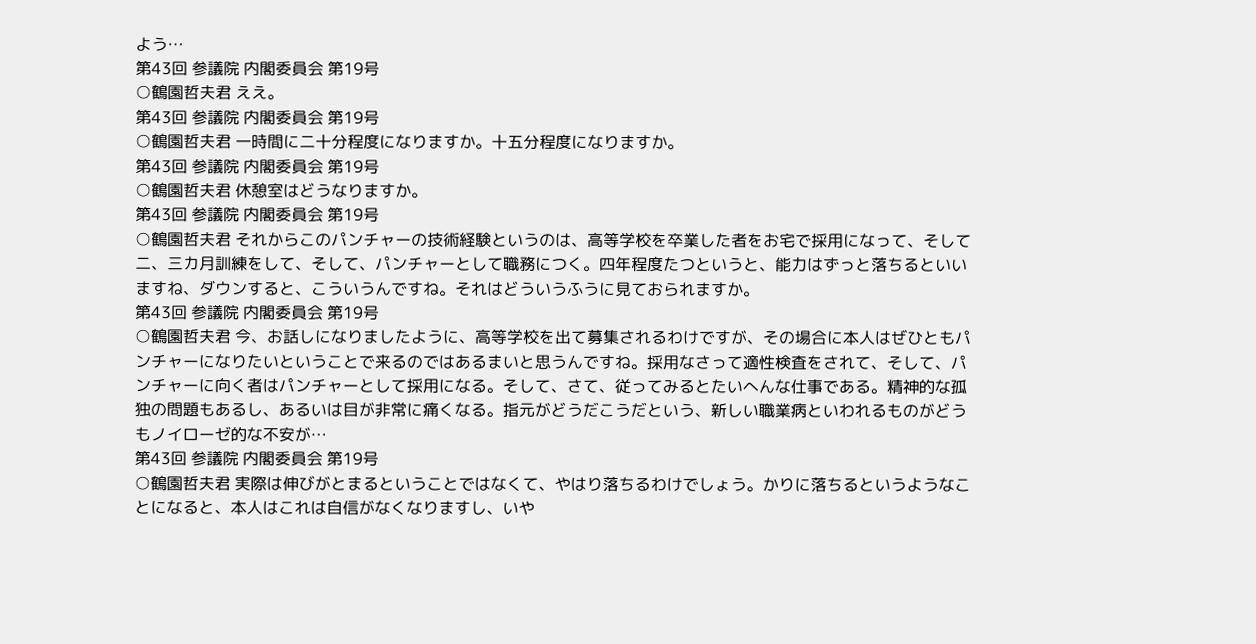よう…
第43回 参議院 内閣委員会 第19号
○鶴園哲夫君 ええ。
第43回 参議院 内閣委員会 第19号
○鶴園哲夫君 一時間に二十分程度になりますか。十五分程度になりますか。
第43回 参議院 内閣委員会 第19号
○鶴園哲夫君 休憩室はどうなりますか。
第43回 参議院 内閣委員会 第19号
○鶴園哲夫君 それからこのパンチャーの技術経験というのは、高等学校を卒業した者をお宅で採用になって、そして二、三カ月訓練をして、そして、パンチャーとして職務につく。四年程度たつというと、能力はずっと落ちるといいますね、ダウンすると、こういうんですね。それはどういうふうに見ておられますか。
第43回 参議院 内閣委員会 第19号
○鶴園哲夫君 今、お話しになりましたように、高等学校を出て募集されるわけですが、その場合に本人はぜひともパンチャーになりたいということで来るのではあるまいと思うんですね。採用なさって適性検査をされて、そして、パンチャーに向く者はパンチャーとして採用になる。そして、さて、従ってみるとたいへんな仕事である。精神的な孤独の問題もあるし、あるいは目が非常に痛くなる。指元がどうだこうだという、新しい職業病といわれるものがどうもノイローゼ的な不安が…
第43回 参議院 内閣委員会 第19号
○鶴園哲夫君 実際は伸びがとまるということではなくて、やはり落ちるわけでしょう。かりに落ちるというようなことになると、本人はこれは自信がなくなりますし、いや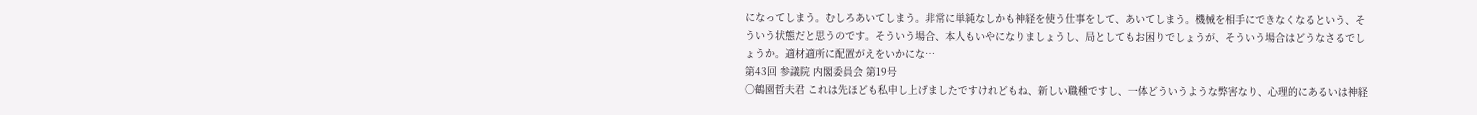になってしまう。むしろあいてしまう。非常に単純なしかも神経を使う仕事をして、あいてしまう。機械を相手にできなくなるという、そういう状態だと思うのです。そういう場合、本人もいやになりましょうし、局としてもお困りでしょうが、そういう場合はどうなさるでしょうか。適材適所に配置がえをいかにな…
第43回 参議院 内閣委員会 第19号
○鶴園哲夫君 これは先ほども私申し上げましたですけれどもね、新しい職種ですし、一体どういうような弊害なり、心理的にあるいは神経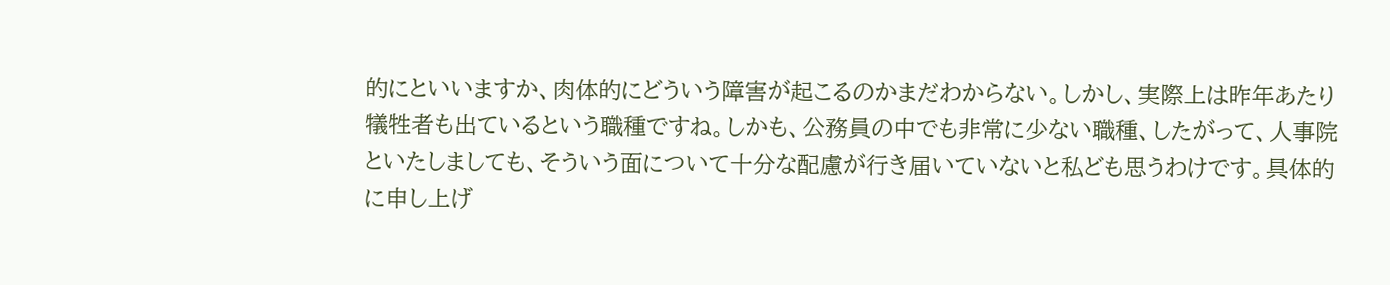的にといいますか、肉体的にどういう障害が起こるのかまだわからない。しかし、実際上は昨年あたり犠牲者も出ているという職種ですね。しかも、公務員の中でも非常に少ない職種、したがって、人事院といたしましても、そういう面について十分な配慮が行き届いていないと私ども思うわけです。具体的に申し上げ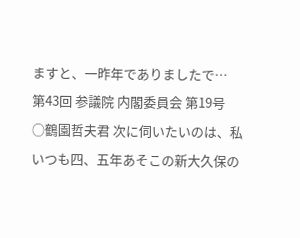ますと、一昨年でありましたで…
第43回 参議院 内閣委員会 第19号
○鶴園哲夫君 次に伺いたいのは、私いつも四、五年あそこの新大久保の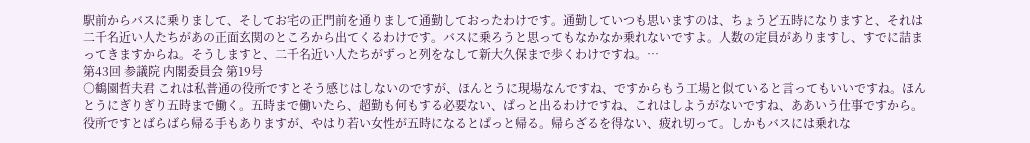駅前からバスに乗りまして、そしてお宅の正門前を通りまして通勤しておったわけです。通勤していつも思いますのは、ちょうど五時になりますと、それは二千名近い人たちがあの正面玄関のところから出てくるわけです。バスに乗ろうと思ってもなかなか乗れないですよ。人数の定員がありますし、すでに詰まってきますからね。そうしますと、二千名近い人たちがずっと列をなして新大久保まで歩くわけですね。…
第43回 参議院 内閣委員会 第19号
○鶴園哲夫君 これは私普通の役所ですとそう感じはしないのですが、ほんとうに現場なんですね、ですからもう工場と似ていると言ってもいいですね。ほんとうにぎりぎり五時まで働く。五時まで働いたら、超勤も何もする必要ない、ぱっと出るわけですね、これはしようがないですね、ああいう仕事ですから。役所ですとばらばら帰る手もありますが、やはり若い女性が五時になるとぱっと帰る。帰らざるを得ない、疲れ切って。しかもバスには乗れな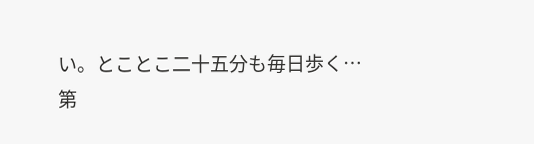い。とことこ二十五分も毎日歩く…
第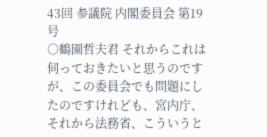43回 参議院 内閣委員会 第19号
○鶴園哲夫君 それからこれは伺っておきたいと思うのですが、この委員会でも問題にしたのですけれども、宮内庁、それから法務省、こういうと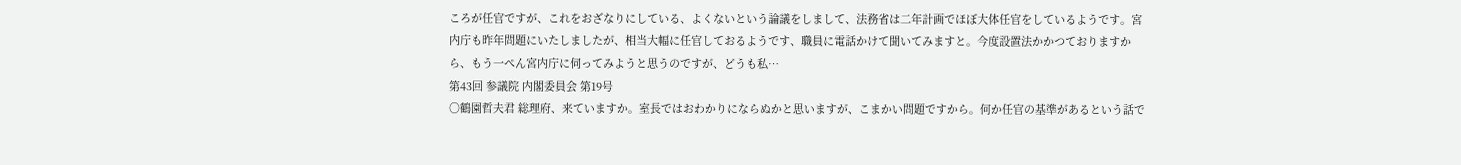ころが任官ですが、これをおざなりにしている、よくないという論議をしまして、法務省は二年計画でほぼ大体任官をしているようです。宮内庁も昨年問題にいたしましたが、相当大幅に任官しておるようです、職員に電話かけて聞いてみますと。今度設置法かかつておりますから、もう一ぺん宮内庁に伺ってみようと思うのですが、どうも私…
第43回 参議院 内閣委員会 第19号
○鶴園哲夫君 総理府、来ていますか。室長ではおわかりにならぬかと思いますが、こまかい問題ですから。何か任官の基準があるという話で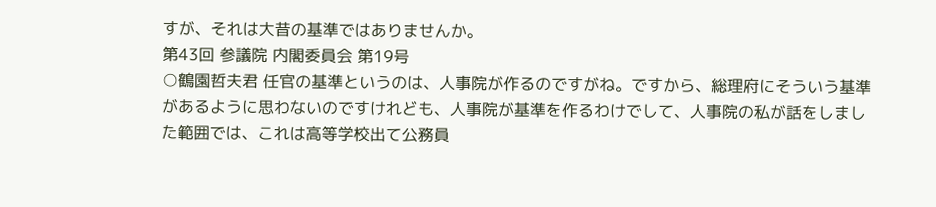すが、それは大昔の基準ではありませんか。
第43回 参議院 内閣委員会 第19号
○鶴園哲夫君 任官の基準というのは、人事院が作るのですがね。ですから、総理府にそういう基準があるように思わないのですけれども、人事院が基準を作るわけでして、人事院の私が話をしました範囲では、これは高等学校出て公務員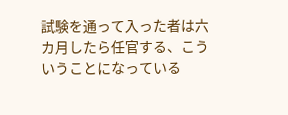試験を通って入った者は六カ月したら任官する、こういうことになっている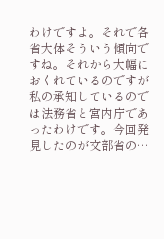わけですよ。それで各省大体そういう傾向ですね。それから大幅におくれているのですが私の承知しているのでは法務省と宮内庁であったわけです。今回発見したのが文部省の…